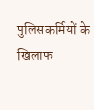पुलिसकर्मियों के खिलाफ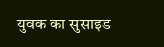युवक का सुसाइड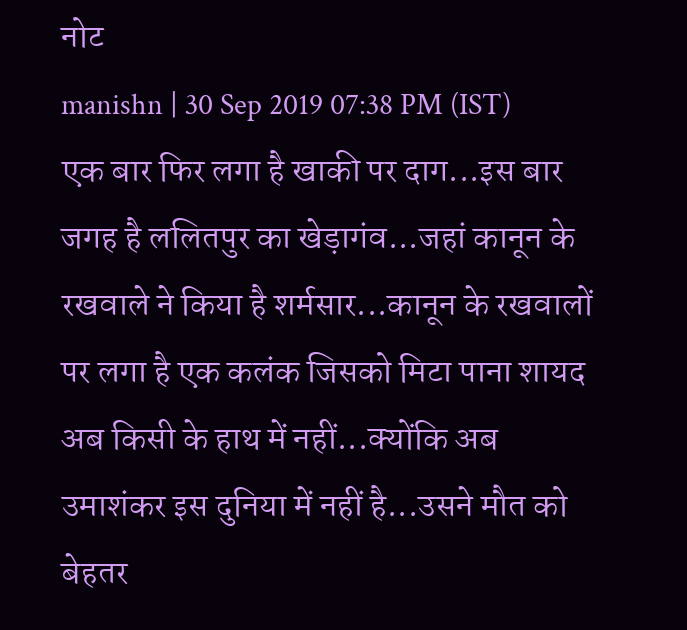नोट
manishn | 30 Sep 2019 07:38 PM (IST)
एक बार फिर लगा है खाकी पर दाग...इस बार जगह है ललितपुर का खेड़ागंव...जहां कानून के रखवाले ने किया है शर्मसार...कानून के रखवालों पर लगा है एक कलंक जिसको मिटा पाना शायद अब किसी के हाथ में नहीं...क्योंकि अब उमाशंकर इस दुनिया में नहीं है...उसने मौत को बेहतर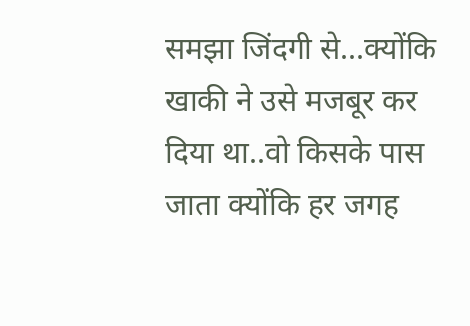समझा जिंदगी से...क्योंकि खाकी ने उसे मजबूर कर दिया था..वो किसके पास जाता क्योंकि हर जगह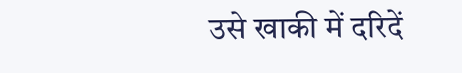उसे खाकी में दरिदें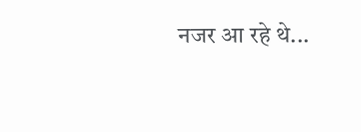नजर आ रहे थे...